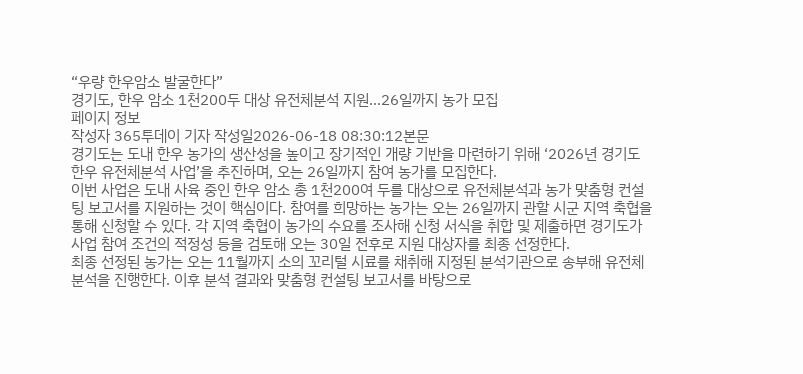“우량 한우암소 발굴한다”
경기도, 한우 암소 1천200두 대상 유전체분석 지원…26일까지 농가 모집
페이지 정보
작성자 365투데이 기자 작성일2026-06-18 08:30:12본문
경기도는 도내 한우 농가의 생산성을 높이고 장기적인 개량 기반을 마련하기 위해 ‘2026년 경기도 한우 유전체분석 사업’을 추진하며, 오는 26일까지 참여 농가를 모집한다.
이번 사업은 도내 사육 중인 한우 암소 총 1천200여 두를 대상으로 유전체분석과 농가 맞춤형 컨설팅 보고서를 지원하는 것이 핵심이다. 참여를 희망하는 농가는 오는 26일까지 관할 시군 지역 축협을 통해 신청할 수 있다. 각 지역 축협이 농가의 수요를 조사해 신청 서식을 취합 및 제출하면 경기도가 사업 참여 조건의 적정성 등을 검토해 오는 30일 전후로 지원 대상자를 최종 선정한다.
최종 선정된 농가는 오는 11월까지 소의 꼬리털 시료를 채취해 지정된 분석기관으로 송부해 유전체 분석을 진행한다. 이후 분석 결과와 맞춤형 컨설팅 보고서를 바탕으로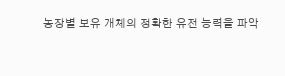농장별 보유 개체의 정확한 유전 능력을 파악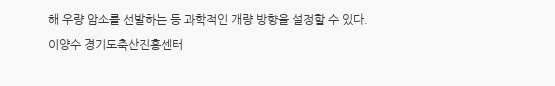해 우량 암소를 선발하는 등 과학적인 개량 방향을 설정할 수 있다.
이양수 경기도축산진흥센터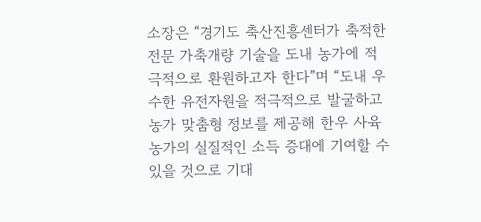소장은 “경기도 축산진흥센터가 축적한 전문 가축개량 기술을 도내 농가에 적극적으로 환원하고자 한다”며 “도내 우수한 유전자원을 적극적으로 발굴하고 농가 맞춤형 정보를 제공해 한우 사육 농가의 실질적인 소득 증대에 기여할 수 있을 것으로 기대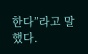한다”라고 말했다.